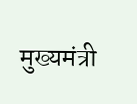मुख्यमंत्री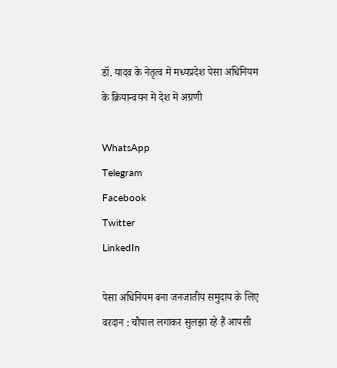डॉ. यादव के नेतृत्व में मध्यप्रदेश पेसा अधिनियम के क्रियान्वयन में देश में अग्रणी

WhatsApp
Telegram
Facebook
Twitter
LinkedIn

पेसा अधिनियम बना जनजातीय समुदाय के लिए वरदान : चौपाल लगाकर सुलझा रहे हैं आपसी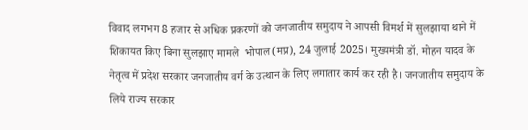विवाद लगभग 8 हजार से अधिक प्रकरणों को जनजातीय समुदाय ने आपसी विमर्श में सुलझाया थाने में शिकायत किए बिना सुलझाए मामले  भोपाल(मप्र), 24 जुलाई 2025। मुख्यमंत्री डॉ. मोहन यादव के नेतृत्व में प्रदेश सरकार जनजातीय वर्ग के उत्थान के लिए लगातार कार्य कर रही है। जनजातीय समुदाय के लिये राज्य सरकार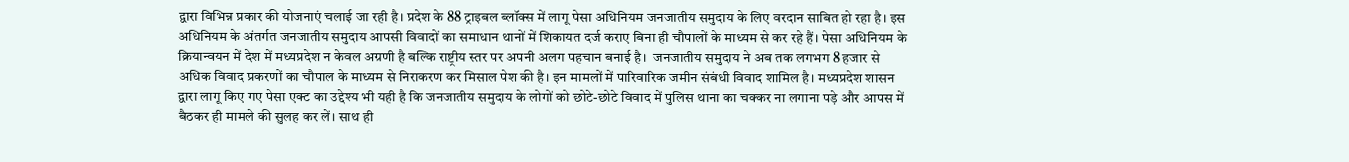द्वारा विभिन्न प्रकार की योजनाएं चलाई जा रही है। प्रदेश के 88 ट्राइबल ब्लॉक्स में लागू पेसा अधिनियम जनजातीय समुदाय के लिए वरदान साबित हो रहा है। इस अधिनियम के अंतर्गत जनजातीय समुदाय आपसी विवादों का समाधान थानों में शिकायत दर्ज कराए बिना ही चौपालों के माध्यम से कर रहे हैं। पेसा अधिनियम के क्रियान्वयन में देश में मध्यप्रदेश न केवल अग्रणी है बल्कि राष्ट्रीय स्तर पर अपनी अलग पहचान बनाई है।  जनजातीय समुदाय ने अब तक लगभग 8 हजार से अधिक विवाद प्रकरणों का चौपाल के माध्यम से निराकरण कर मिसाल पेश की है। इन मामलों में पारिवारिक जमीन संबंधी विवाद शामिल है। मध्यप्रदेश शासन द्वारा लागू किए गए पेसा एक्ट का उद्देश्य भी यही है कि जनजातीय समुदाय के लोगों को छोटे-छोटे विवाद में पुलिस थाना का चक्कर ना लगाना पड़े और आपस में बैठकर ही मामले की सुलह कर लें। साथ ही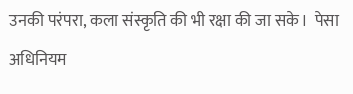उनकी परंपरा, कला संस्कृति की भी रक्षा की जा सके।  पेसा अधिनियम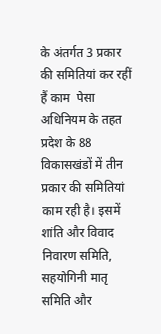के अंतर्गत 3 प्रकार की समितियां कर रहीं हैं काम  पेसा अधिनियम के तहत प्रदेश के 88 विकासखंडों में तीन प्रकार की समितियां काम रही है। इसमें शांति और विवाद निवारण समिति, सहयोगिनी मातृ समिति और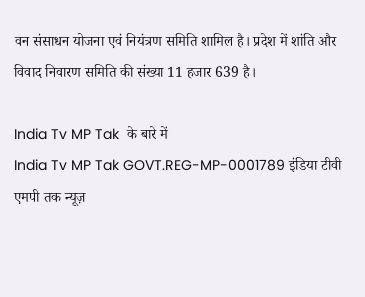वन संसाधन योजना एवं नियंत्रण समिति शामिल है। प्रदेश में शांति और विवाद निवारण समिति की संख्या 11 हजार 639 है।

India Tv MP Tak  के बारे में
India Tv MP Tak GOVT.REG-MP-0001789 इंडिया टीवी एमपी तक न्यूज़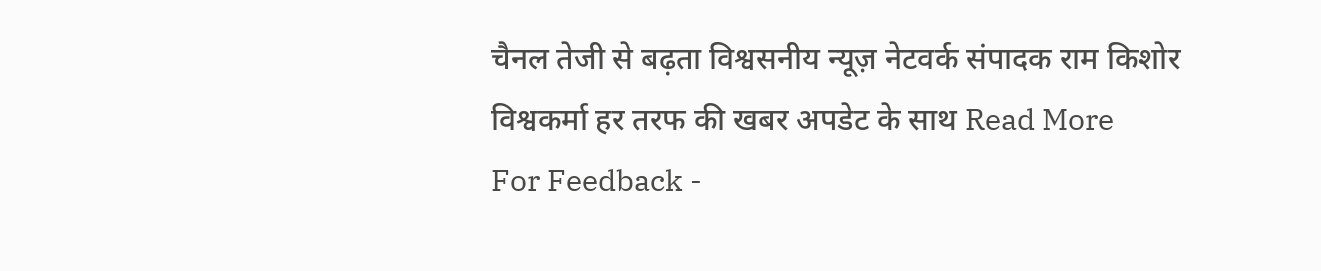चैनल तेजी से बढ़ता विश्वसनीय न्यूज़ नेटवर्क संपादक राम किशोर विश्वकर्मा हर तरफ की खबर अपडेट के साथ Read More
For Feedback -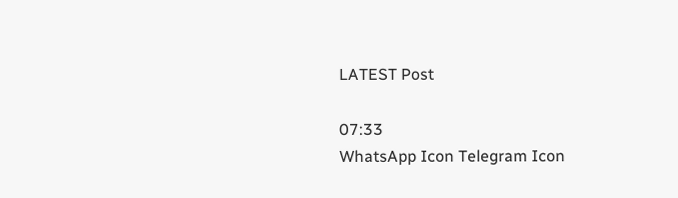LATEST Post

07:33
WhatsApp Icon Telegram Icon